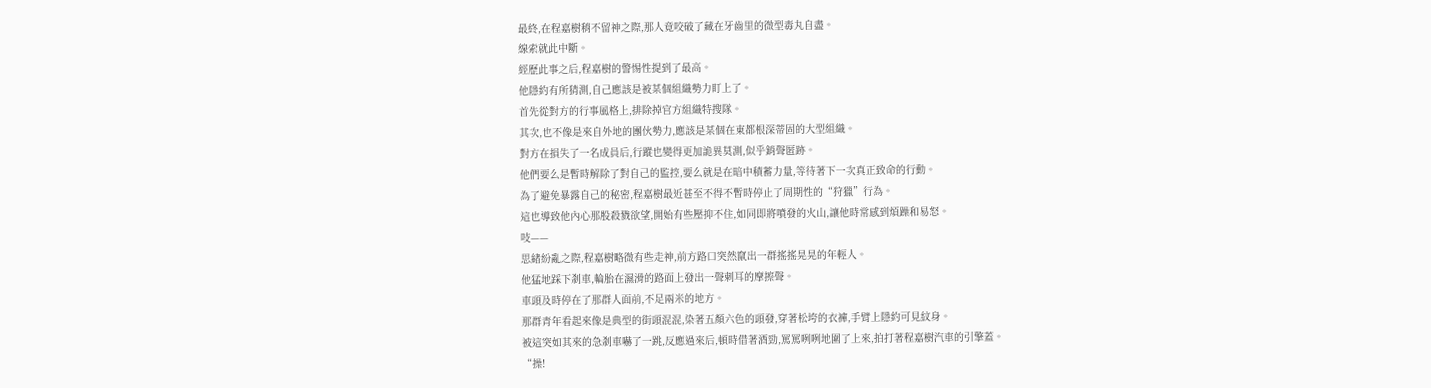最終,在程嘉樹稍不留神之際,那人竟咬破了藏在牙齒里的微型毒丸自盡。
線索就此中斷。
經歷此事之后,程嘉樹的警惕性提到了最高。
他隱約有所猜測,自己應該是被某個組織勢力盯上了。
首先從對方的行事風格上,排除掉官方組織特搜隊。
其次,也不像是來自外地的團伙勢力,應該是某個在東都根深蒂固的大型組織。
對方在損失了一名成員后,行蹤也變得更加詭異莫測,似乎銷聲匿跡。
他們要么是暫時解除了對自己的監控,要么就是在暗中積蓄力量,等待著下一次真正致命的行動。
為了避免暴露自己的秘密,程嘉樹最近甚至不得不暫時停止了周期性的“狩獵”行為。
這也導致他內心那股殺戮欲望,開始有些壓抑不住,如同即將噴發的火山,讓他時常感到煩躁和易怒。
吱——
思緒紛亂之際,程嘉樹略微有些走神,前方路口突然竄出一群搖搖晃晃的年輕人。
他猛地踩下剎車,輪胎在濕滑的路面上發出一聲刺耳的摩擦聲。
車頭及時停在了那群人面前,不足兩米的地方。
那群青年看起來像是典型的街頭混混,染著五顏六色的頭發,穿著松垮的衣褲,手臂上隱約可見紋身。
被這突如其來的急剎車嚇了一跳,反應過來后,頓時借著酒勁,罵罵咧咧地圍了上來,拍打著程嘉樹汽車的引擎蓋。
“操!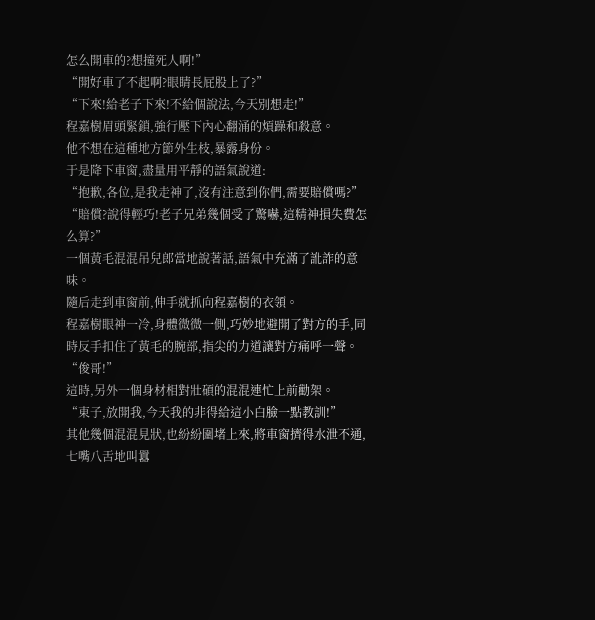怎么開車的?想撞死人啊!”
“開好車了不起啊?眼睛長屁股上了?”
“下來!給老子下來!不給個說法,今天別想走!”
程嘉樹眉頭緊鎖,強行壓下內心翻涌的煩躁和殺意。
他不想在這種地方節外生枝,暴露身份。
于是降下車窗,盡量用平靜的語氣說道:
“抱歉,各位,是我走神了,沒有注意到你們,需要賠償嗎?”
“賠償?說得輕巧!老子兄弟幾個受了驚嚇,這精神損失費怎么算?”
一個黃毛混混吊兒郎當地說著話,語氣中充滿了訛詐的意味。
隨后走到車窗前,伸手就抓向程嘉樹的衣領。
程嘉樹眼神一冷,身體微微一側,巧妙地避開了對方的手,同時反手扣住了黃毛的腕部,指尖的力道讓對方痛呼一聲。
“俊哥!”
這時,另外一個身材相對壯碩的混混連忙上前勸架。
“東子,放開我,今天我的非得給這小白臉一點教訓!”
其他幾個混混見狀,也紛紛圍堵上來,將車窗擠得水泄不通,七嘴八舌地叫囂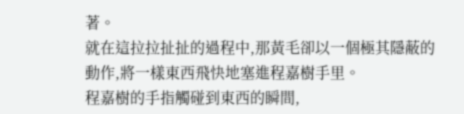著。
就在這拉拉扯扯的過程中,那黃毛卻以一個極其隱蔽的動作,將一樣東西飛快地塞進程嘉樹手里。
程嘉樹的手指觸碰到東西的瞬間,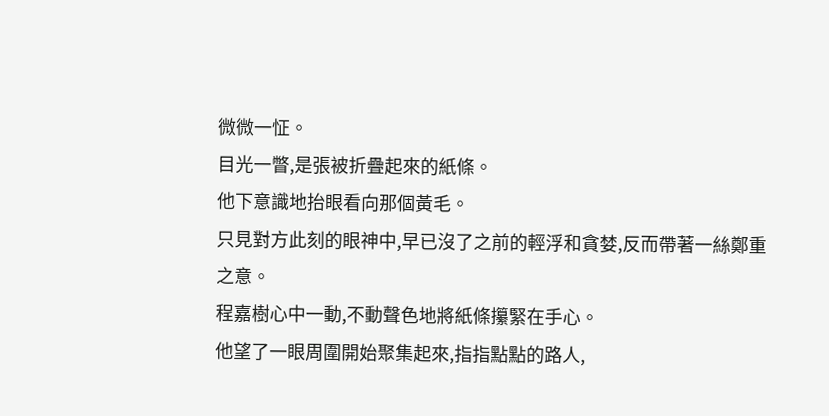微微一怔。
目光一瞥,是張被折疊起來的紙條。
他下意識地抬眼看向那個黃毛。
只見對方此刻的眼神中,早已沒了之前的輕浮和貪婪,反而帶著一絲鄭重之意。
程嘉樹心中一動,不動聲色地將紙條攥緊在手心。
他望了一眼周圍開始聚集起來,指指點點的路人,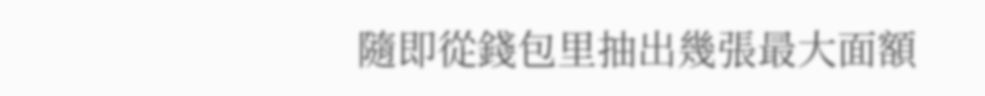隨即從錢包里抽出幾張最大面額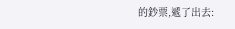的鈔票,遞了出去: